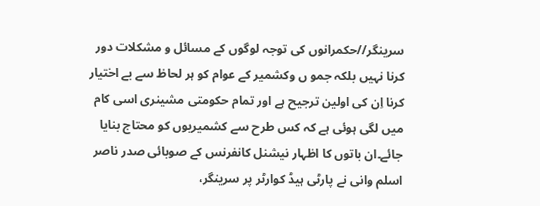سرینگر//حکمرانوں کی توجہ لوگوں کے مسائل و مشکلات دور کرنا نہیں بلکہ جمو ں وکشمیر کے عوام کو ہر لحاظ سے بے اختیار کرنا اِن کی اولین ترجیح ہے اور تمام حکومتی مشینری اسی کام میں لگی ہوئی ہے کہ کس طرح سے کشمیریوں کو محتاج بنایا جائے۔ان باتوں کا اظہار نیشنل کانفرنس کے صوبائی صدر ناصر اسلم وانی نے پارٹی ہیڈ کوارٹر پر سرینگر،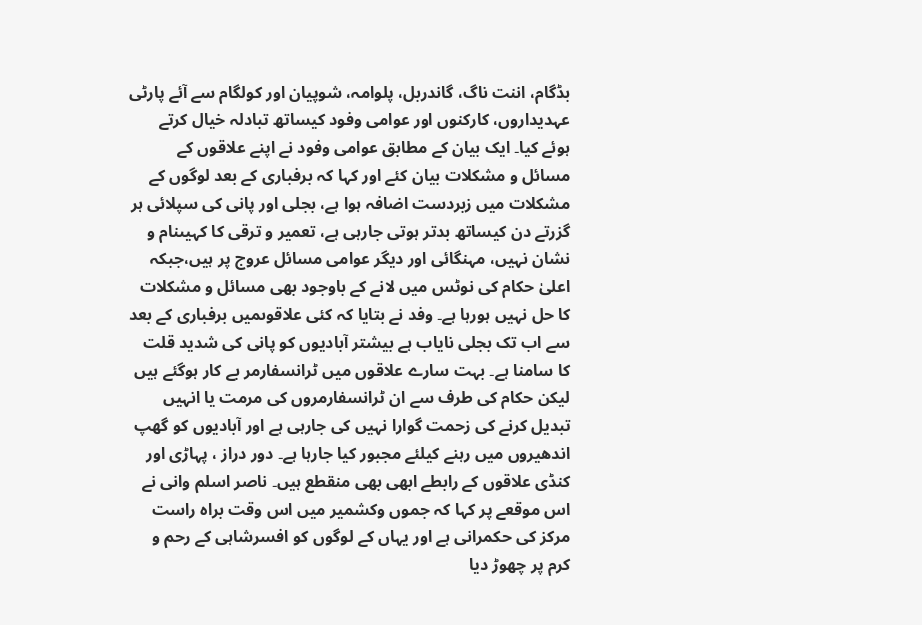بڈگام، اننت ناگ، گاندربل، پلوامہ، شوپیان اور کولگام سے آئے پارٹی عہدیداروں، کارکنوں اور عوامی وفود کیساتھ تبادلہ خیال کرتے ہوئے کیا۔ ایک بیان کے مطابق عوامی وفود نے اپنے علاقوں کے مسائل و مشکلات بیان کئے اور کہا کہ برفباری کے بعد لوگوں کے مشکلات میں زبردست اضافہ ہوا ہے، بجلی اور پانی کی سپلائی ہر گزرتے دن کیساتھ بدتر ہوتی جارہی ہے، تعمیر و ترقی کا کہیںنام و نشان نہیں، مہنگائی اور دیگر عوامی مسائل عروج پر ہیں،جبکہ اعلیٰ حکام کی نوٹس میں لانے کے باوجود بھی مسائل و مشکلات کا حل نہیں ہورہا ہے۔ وفد نے بتایا کہ کئی علاقوںمیں برفباری کے بعد سے اب تک بجلی نایاب ہے بیشتر آبادیوں کو پانی کی شدید قلت کا سامنا ہے۔ بہت سارے علاقوں میں ٹرانسفارمر بے کار ہوگئے ہیں لیکن حکام کی طرف سے ان ٹرانسفارمروں کی مرمت یا انہیں تبدیل کرنے کی زحمت گوارا نہیں کی جارہی ہے اور آبادیوں کو گھپ اندھیروں میں رہنے کیلئے مجبور کیا جارہا ہے۔ دور دراز ، پہاڑی اور کنڈی علاقوں کے رابطے ابھی بھی منقطع ہیں۔ ناصر اسلم وانی نے اس موقعے پر کہا کہ جموں وکشمیر میں اس وقت براہ راست مرکز کی حکمرانی ہے اور یہاں کے لوگوں کو افسرشاہی کے رحم و کرم پر چھوڑ دیا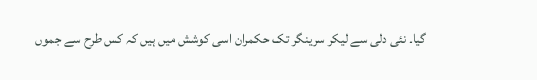گیا۔ نئی دلی سے لیکر سرینگر تک حکمران اسی کوشش میں ہیں کہ کس طرح سے جموں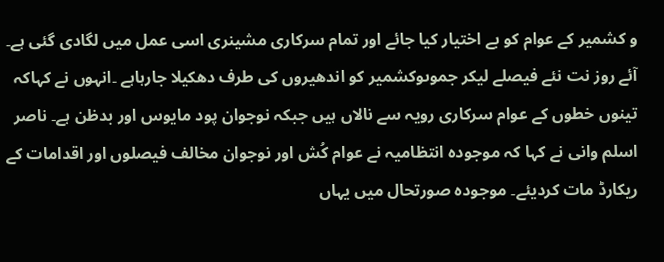و کشمیر کے عوام کو بے اختیار کیا جائے اور تمام سرکاری مشینری اسی عمل میں لگادی گئی ہے۔ آئے روز نت نئے فیصلے لیکر جموںوکشمیر کو اندھیروں کی طرف دھکیلا جارہاہے ۔انہوں نے کہاکہ تینوں خطوں کے عوام سرکاری رویہ سے نالاں ہیں جبکہ نوجوان پود مایوس اور بدظن ہے۔ ناصر اسلم وانی نے کہا کہ موجودہ انتظامیہ نے عوام کُش اور نوجوان مخالف فیصلوں اور اقدامات کے ریکارڈ مات کردیئے۔ موجودہ صورتحال میں یہاں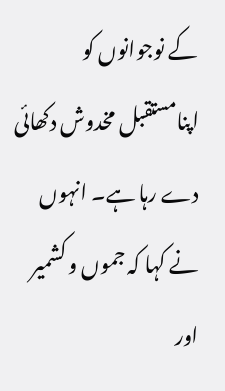کے نوجوانوں کو اپنامستقبل مخدوش دکھائی دے رہا ہے۔ انہوں نے کہا کہ جموں و کشمیر اور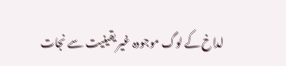لداخ کے لوگ موجودہ غیر یقینیت سے نجات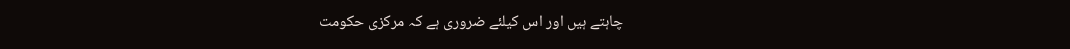چاہتے ہیں اور اس کیلئے ضروری ہے کہ مرکزی حکومت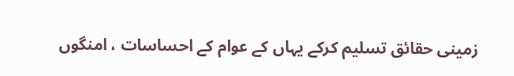زمینی حقائق تسلیم کرکے یہاں کے عوام کے احساسات ، امنگوں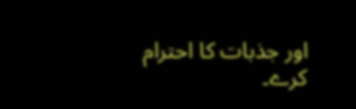اور جذبات کا احترام کرے۔